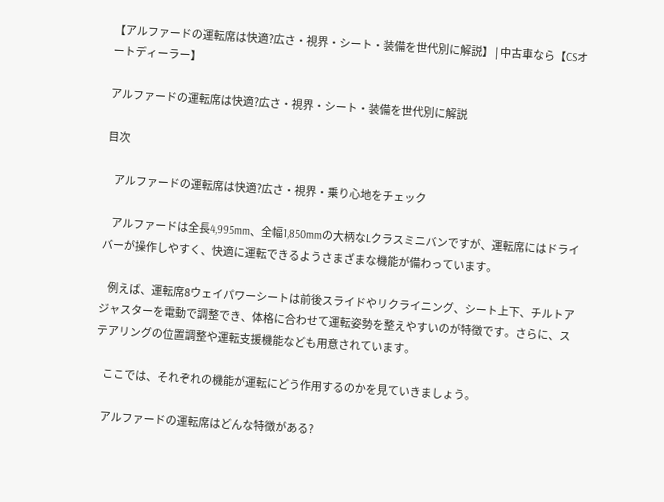【アルファードの運転席は快適?広さ・視界・シート・装備を世代別に解説】 | 中古車なら【CSオートディーラー】

アルファードの運転席は快適?広さ・視界・シート・装備を世代別に解説

目次

    アルファードの運転席は快適?広さ・視界・乗り心地をチェック

    アルファードは全長4,995mm、全幅1,850mmの大柄なLクラスミニバンですが、運転席にはドライバーが操作しやすく、快適に運転できるようさまざまな機能が備わっています。

    例えば、運転席8ウェイパワーシートは前後スライドやリクライニング、シート上下、チルトアジャスターを電動で調整でき、体格に合わせて運転姿勢を整えやすいのが特徴です。さらに、ステアリングの位置調整や運転支援機能なども用意されています。

    ここでは、それぞれの機能が運転にどう作用するのかを見ていきましょう。

    アルファードの運転席はどんな特徴がある?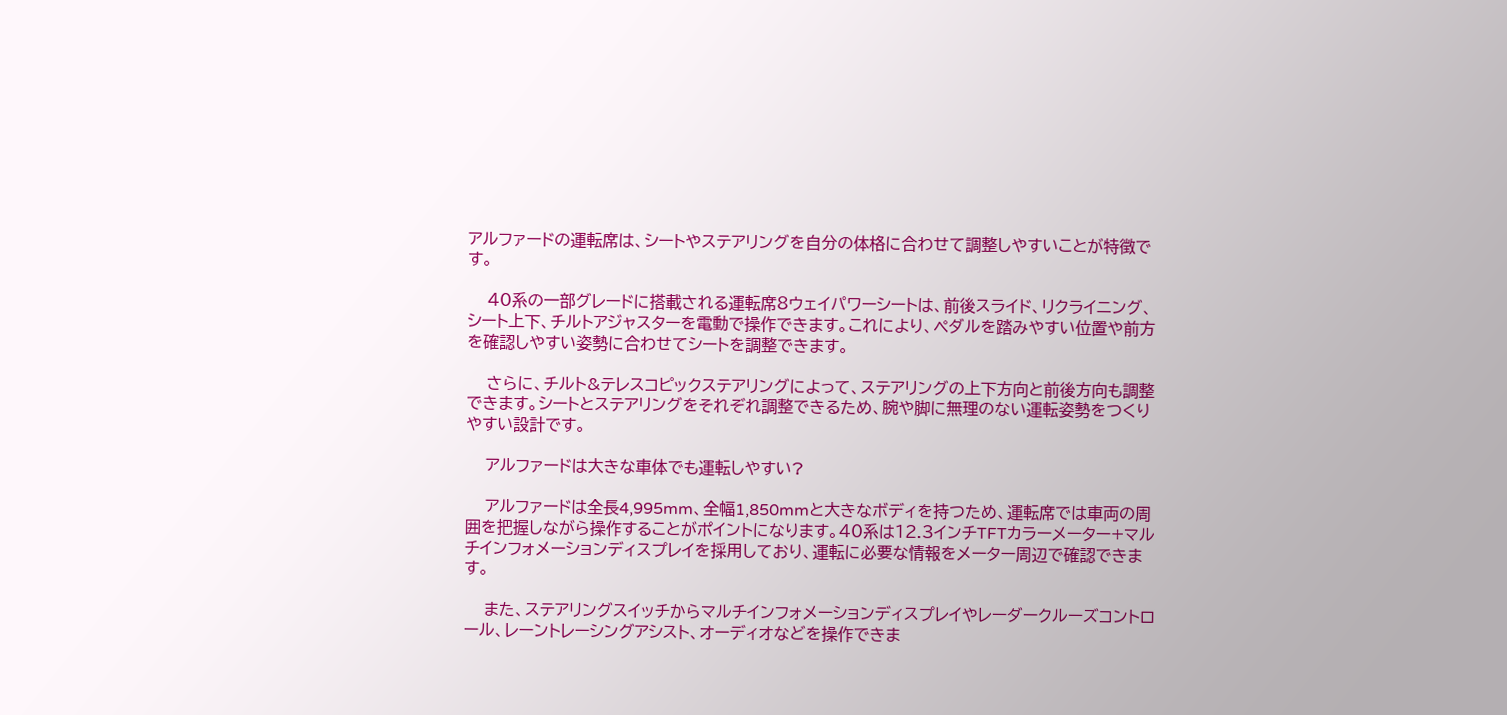アルファードの運転席は、シートやステアリングを自分の体格に合わせて調整しやすいことが特徴です。

    40系の一部グレードに搭載される運転席8ウェイパワーシートは、前後スライド、リクライニング、シート上下、チルトアジャスターを電動で操作できます。これにより、ペダルを踏みやすい位置や前方を確認しやすい姿勢に合わせてシートを調整できます。

    さらに、チルト&テレスコピックステアリングによって、ステアリングの上下方向と前後方向も調整できます。シートとステアリングをそれぞれ調整できるため、腕や脚に無理のない運転姿勢をつくりやすい設計です。

    アルファードは大きな車体でも運転しやすい?

    アルファードは全長4,995mm、全幅1,850mmと大きなボディを持つため、運転席では車両の周囲を把握しながら操作することがポイントになります。40系は12.3インチTFTカラーメーター+マルチインフォメーションディスプレイを採用しており、運転に必要な情報をメーター周辺で確認できます。

    また、ステアリングスイッチからマルチインフォメーションディスプレイやレーダークルーズコントロール、レーントレーシングアシスト、オーディオなどを操作できま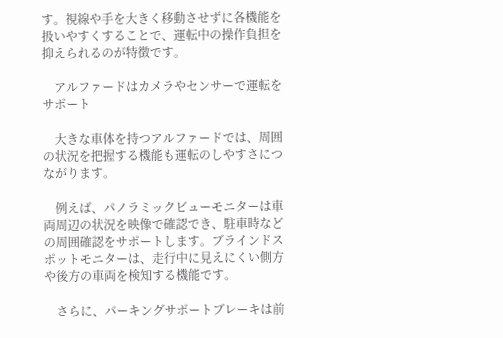す。視線や手を大きく移動させずに各機能を扱いやすくすることで、運転中の操作負担を抑えられるのが特徴です。

    アルファードはカメラやセンサーで運転をサポート

    大きな車体を持つアルファードでは、周囲の状況を把握する機能も運転のしやすさにつながります。

    例えば、パノラミックビューモニターは車両周辺の状況を映像で確認でき、駐車時などの周囲確認をサポートします。ブラインドスポットモニターは、走行中に見えにくい側方や後方の車両を検知する機能です。

    さらに、パーキングサポートブレーキは前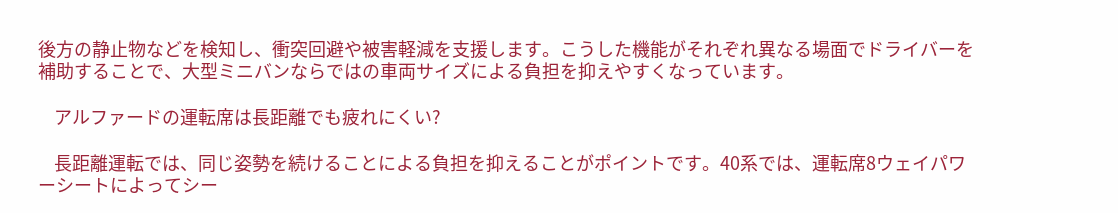後方の静止物などを検知し、衝突回避や被害軽減を支援します。こうした機能がそれぞれ異なる場面でドライバーを補助することで、大型ミニバンならではの車両サイズによる負担を抑えやすくなっています。

    アルファードの運転席は長距離でも疲れにくい?

    長距離運転では、同じ姿勢を続けることによる負担を抑えることがポイントです。40系では、運転席8ウェイパワーシートによってシー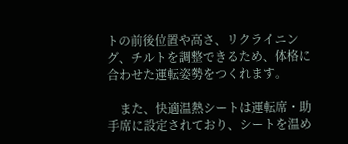トの前後位置や高さ、リクライニング、チルトを調整できるため、体格に合わせた運転姿勢をつくれます。

    また、快適温熱シートは運転席・助手席に設定されており、シートを温め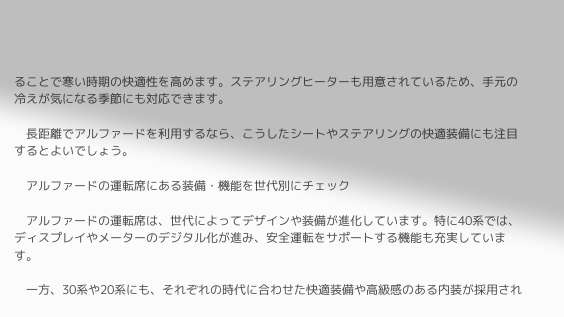ることで寒い時期の快適性を高めます。ステアリングヒーターも用意されているため、手元の冷えが気になる季節にも対応できます。

    長距離でアルファードを利用するなら、こうしたシートやステアリングの快適装備にも注目するとよいでしょう。

    アルファードの運転席にある装備・機能を世代別にチェック

    アルファードの運転席は、世代によってデザインや装備が進化しています。特に40系では、ディスプレイやメーターのデジタル化が進み、安全運転をサポートする機能も充実しています。

    一方、30系や20系にも、それぞれの時代に合わせた快適装備や高級感のある内装が採用され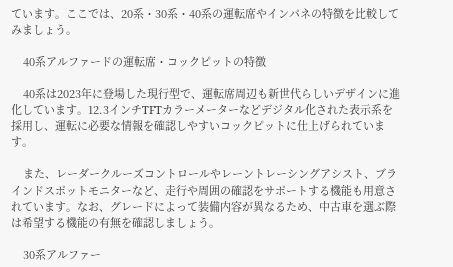ています。ここでは、20系・30系・40系の運転席やインパネの特徴を比較してみましょう。

    40系アルファードの運転席・コックピットの特徴

    40系は2023年に登場した現行型で、運転席周辺も新世代らしいデザインに進化しています。12.3インチTFTカラーメーターなどデジタル化された表示系を採用し、運転に必要な情報を確認しやすいコックピットに仕上げられています。

    また、レーダークルーズコントロールやレーントレーシングアシスト、ブラインドスポットモニターなど、走行や周囲の確認をサポートする機能も用意されています。なお、グレードによって装備内容が異なるため、中古車を選ぶ際は希望する機能の有無を確認しましょう。

    30系アルファー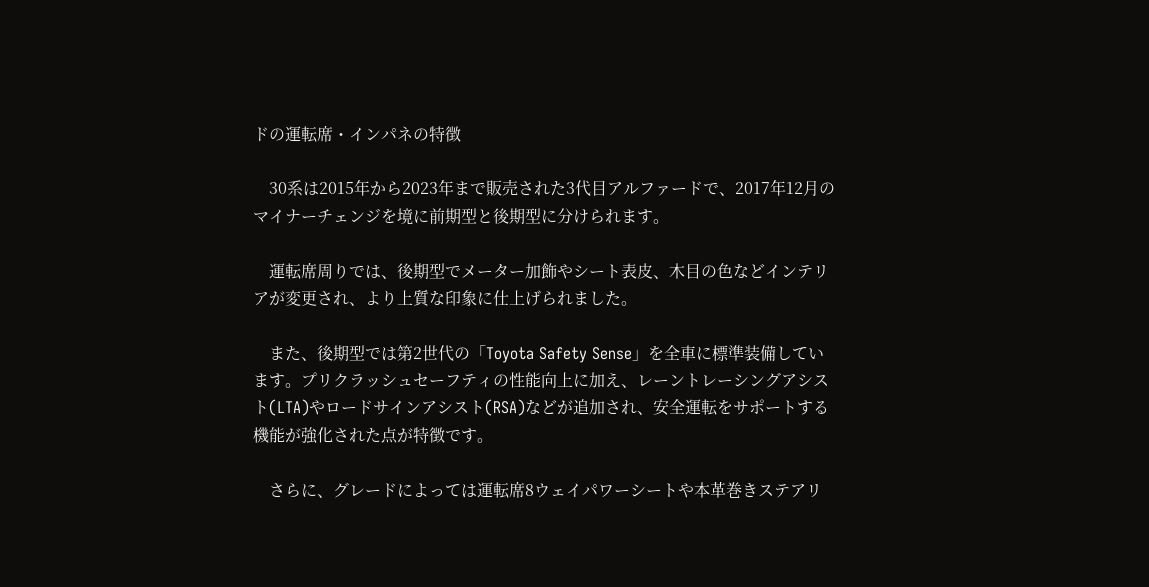ドの運転席・インパネの特徴

    30系は2015年から2023年まで販売された3代目アルファードで、2017年12月のマイナーチェンジを境に前期型と後期型に分けられます。

    運転席周りでは、後期型でメーター加飾やシート表皮、木目の色などインテリアが変更され、より上質な印象に仕上げられました。

    また、後期型では第2世代の「Toyota Safety Sense」を全車に標準装備しています。プリクラッシュセーフティの性能向上に加え、レーントレーシングアシスト(LTA)やロードサインアシスト(RSA)などが追加され、安全運転をサポートする機能が強化された点が特徴です。

    さらに、グレードによっては運転席8ウェイパワーシートや本革巻きステアリ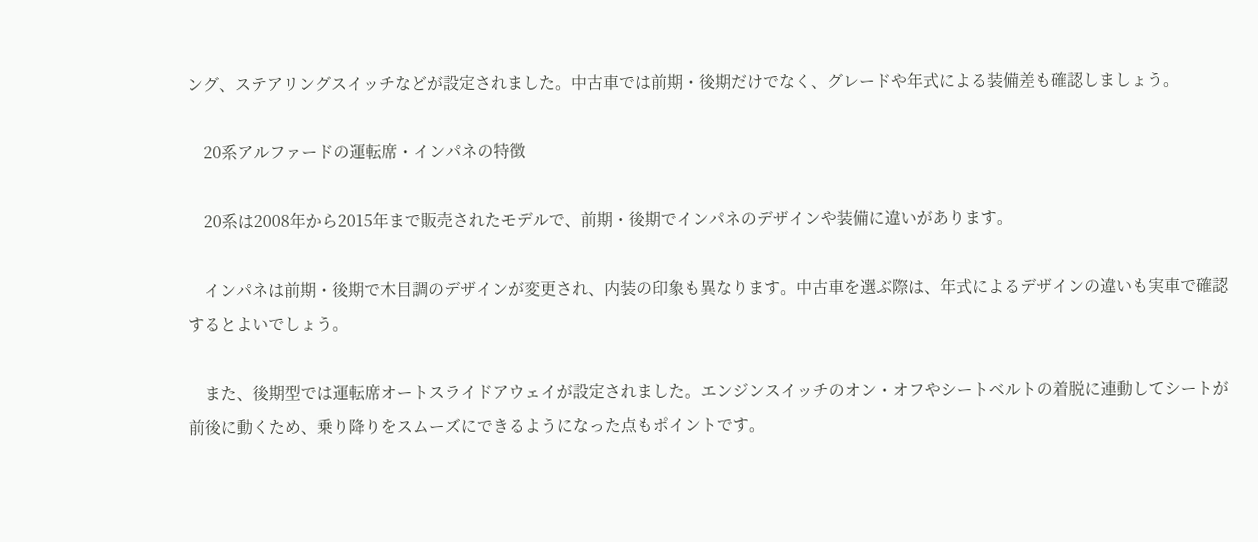ング、ステアリングスイッチなどが設定されました。中古車では前期・後期だけでなく、グレードや年式による装備差も確認しましょう。

    20系アルファードの運転席・インパネの特徴

    20系は2008年から2015年まで販売されたモデルで、前期・後期でインパネのデザインや装備に違いがあります。

    インパネは前期・後期で木目調のデザインが変更され、内装の印象も異なります。中古車を選ぶ際は、年式によるデザインの違いも実車で確認するとよいでしょう。

    また、後期型では運転席オートスライドアウェイが設定されました。エンジンスイッチのオン・オフやシートベルトの着脱に連動してシートが前後に動くため、乗り降りをスムーズにできるようになった点もポイントです。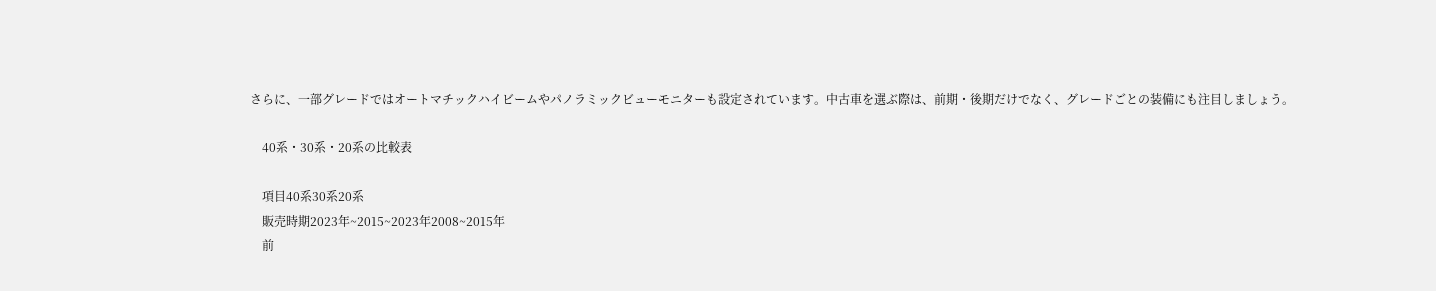さらに、一部グレードではオートマチックハイビームやパノラミックビューモニターも設定されています。中古車を選ぶ際は、前期・後期だけでなく、グレードごとの装備にも注目しましょう。

    40系・30系・20系の比較表

    項目40系30系20系
    販売時期2023年~2015~2023年2008~2015年
    前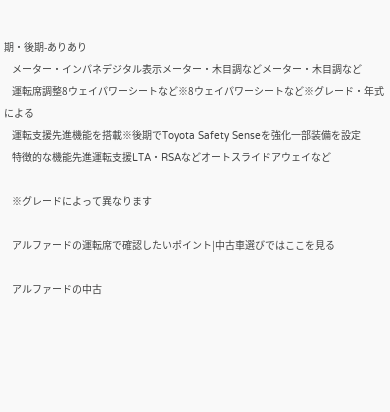期・後期-ありあり
    メーター・インパネデジタル表示メーター・木目調などメーター・木目調など
    運転席調整8ウェイパワーシートなど※8ウェイパワーシートなど※グレード・年式による
    運転支援先進機能を搭載※後期でToyota Safety Senseを強化一部装備を設定
    特徴的な機能先進運転支援LTA・RSAなどオートスライドアウェイなど

    ※グレードによって異なります

    アルファードの運転席で確認したいポイント|中古車選びではここを見る

    アルファードの中古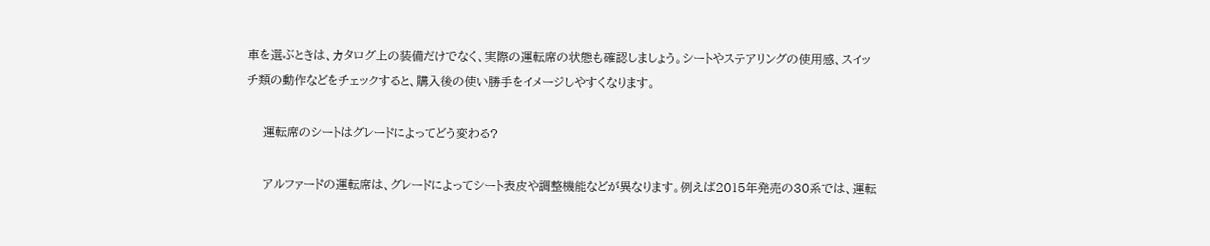車を選ぶときは、カタログ上の装備だけでなく、実際の運転席の状態も確認しましょう。シートやステアリングの使用感、スイッチ類の動作などをチェックすると、購入後の使い勝手をイメージしやすくなります。

    運転席のシートはグレードによってどう変わる?

    アルファードの運転席は、グレードによってシート表皮や調整機能などが異なります。例えば2015年発売の30系では、運転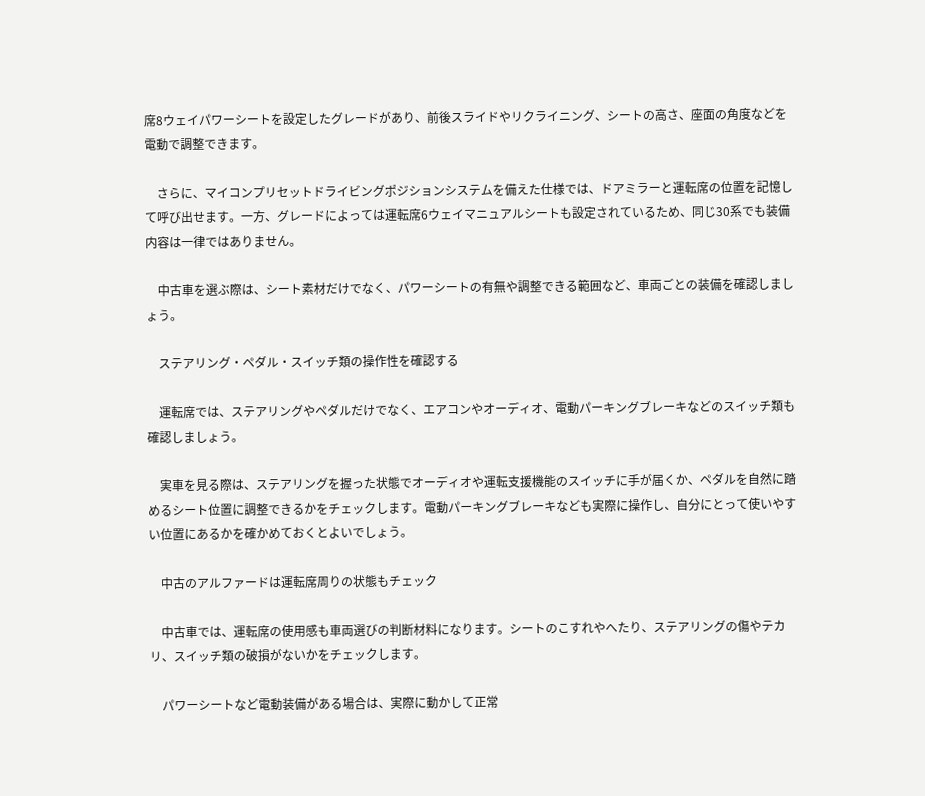席8ウェイパワーシートを設定したグレードがあり、前後スライドやリクライニング、シートの高さ、座面の角度などを電動で調整できます。

    さらに、マイコンプリセットドライビングポジションシステムを備えた仕様では、ドアミラーと運転席の位置を記憶して呼び出せます。一方、グレードによっては運転席6ウェイマニュアルシートも設定されているため、同じ30系でも装備内容は一律ではありません。

    中古車を選ぶ際は、シート素材だけでなく、パワーシートの有無や調整できる範囲など、車両ごとの装備を確認しましょう。

    ステアリング・ペダル・スイッチ類の操作性を確認する

    運転席では、ステアリングやペダルだけでなく、エアコンやオーディオ、電動パーキングブレーキなどのスイッチ類も確認しましょう。

    実車を見る際は、ステアリングを握った状態でオーディオや運転支援機能のスイッチに手が届くか、ペダルを自然に踏めるシート位置に調整できるかをチェックします。電動パーキングブレーキなども実際に操作し、自分にとって使いやすい位置にあるかを確かめておくとよいでしょう。

    中古のアルファードは運転席周りの状態もチェック

    中古車では、運転席の使用感も車両選びの判断材料になります。シートのこすれやへたり、ステアリングの傷やテカリ、スイッチ類の破損がないかをチェックします。

    パワーシートなど電動装備がある場合は、実際に動かして正常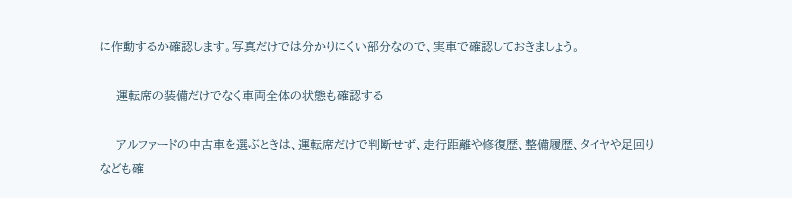に作動するか確認します。写真だけでは分かりにくい部分なので、実車で確認しておきましょう。

    運転席の装備だけでなく車両全体の状態も確認する

    アルファードの中古車を選ぶときは、運転席だけで判断せず、走行距離や修復歴、整備履歴、タイヤや足回りなども確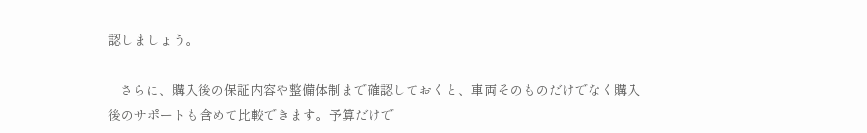認しましょう。

    さらに、購入後の保証内容や整備体制まで確認しておくと、車両そのものだけでなく購入後のサポートも含めて比較できます。予算だけで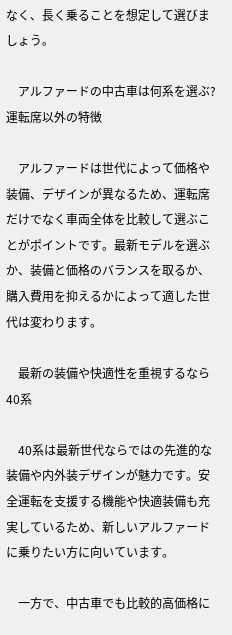なく、長く乗ることを想定して選びましょう。

    アルファードの中古車は何系を選ぶ?運転席以外の特徴

    アルファードは世代によって価格や装備、デザインが異なるため、運転席だけでなく車両全体を比較して選ぶことがポイントです。最新モデルを選ぶか、装備と価格のバランスを取るか、購入費用を抑えるかによって適した世代は変わります。

    最新の装備や快適性を重視するなら40系

    40系は最新世代ならではの先進的な装備や内外装デザインが魅力です。安全運転を支援する機能や快適装備も充実しているため、新しいアルファードに乗りたい方に向いています。

    一方で、中古車でも比較的高価格に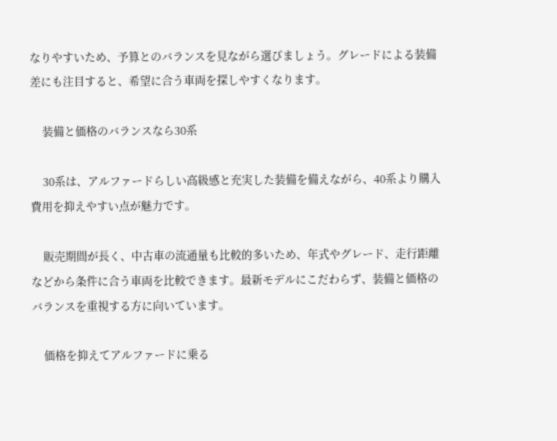なりやすいため、予算とのバランスを見ながら選びましょう。グレードによる装備差にも注目すると、希望に合う車両を探しやすくなります。

    装備と価格のバランスなら30系

    30系は、アルファードらしい高級感と充実した装備を備えながら、40系より購入費用を抑えやすい点が魅力です。

    販売期間が長く、中古車の流通量も比較的多いため、年式やグレード、走行距離などから条件に合う車両を比較できます。最新モデルにこだわらず、装備と価格のバランスを重視する方に向いています。

    価格を抑えてアルファードに乗る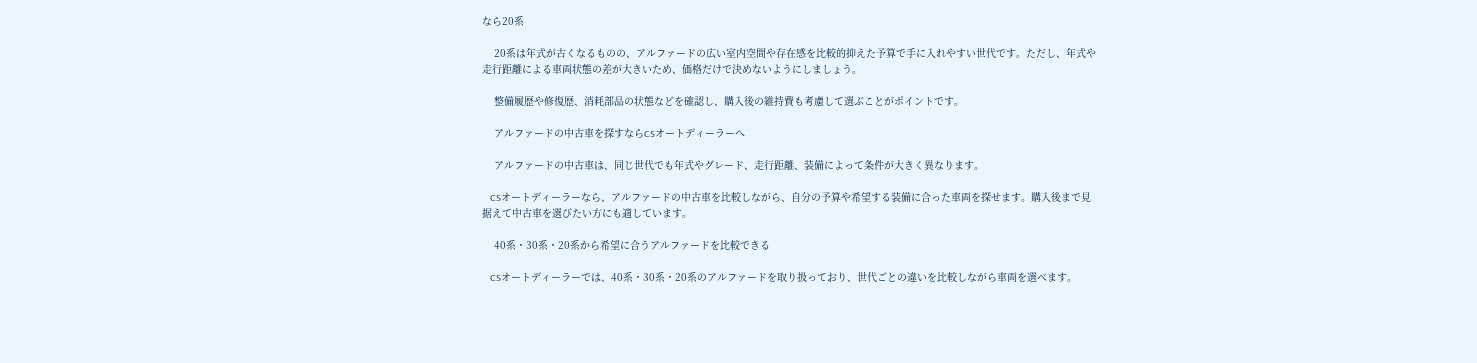なら20系

    20系は年式が古くなるものの、アルファードの広い室内空間や存在感を比較的抑えた予算で手に入れやすい世代です。ただし、年式や走行距離による車両状態の差が大きいため、価格だけで決めないようにしましょう。

    整備履歴や修復歴、消耗部品の状態などを確認し、購入後の維持費も考慮して選ぶことがポイントです。

    アルファードの中古車を探すならCSオートディーラーへ

    アルファードの中古車は、同じ世代でも年式やグレード、走行距離、装備によって条件が大きく異なります。

    CSオートディーラーなら、アルファードの中古車を比較しながら、自分の予算や希望する装備に合った車両を探せます。購入後まで見据えて中古車を選びたい方にも適しています。

    40系・30系・20系から希望に合うアルファードを比較できる

    CSオートディーラーでは、40系・30系・20系のアルファードを取り扱っており、世代ごとの違いを比較しながら車両を選べます。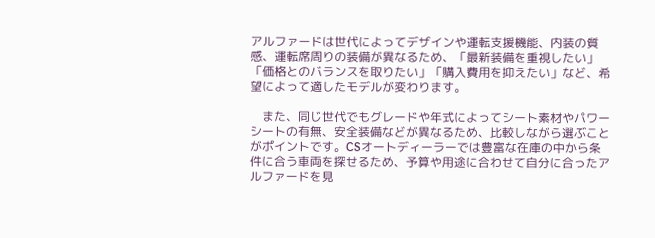アルファードは世代によってデザインや運転支援機能、内装の質感、運転席周りの装備が異なるため、「最新装備を重視したい」「価格とのバランスを取りたい」「購入費用を抑えたい」など、希望によって適したモデルが変わります。

    また、同じ世代でもグレードや年式によってシート素材やパワーシートの有無、安全装備などが異なるため、比較しながら選ぶことがポイントです。CSオートディーラーでは豊富な在庫の中から条件に合う車両を探せるため、予算や用途に合わせて自分に合ったアルファードを見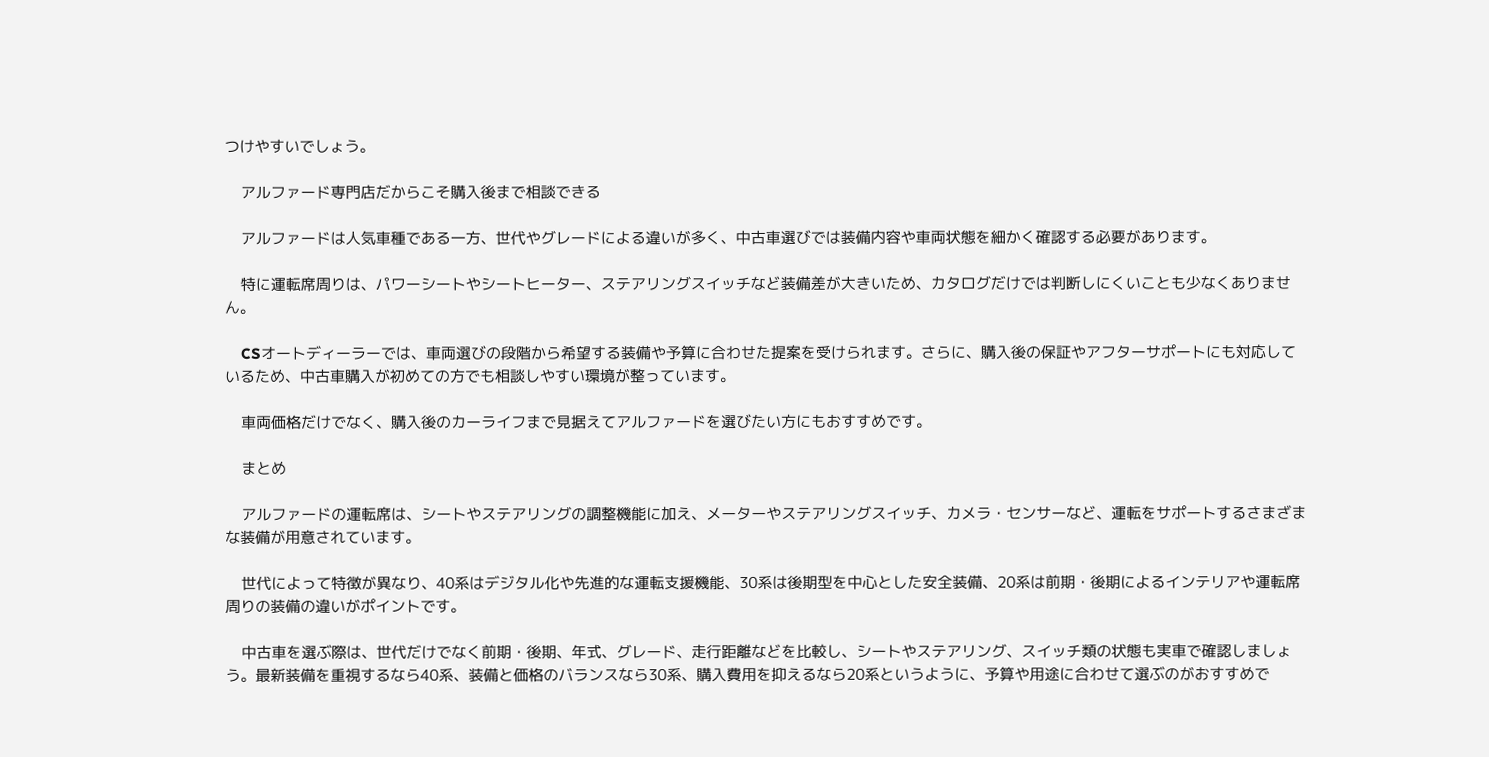つけやすいでしょう。

    アルファード専門店だからこそ購入後まで相談できる

    アルファードは人気車種である一方、世代やグレードによる違いが多く、中古車選びでは装備内容や車両状態を細かく確認する必要があります。

    特に運転席周りは、パワーシートやシートヒーター、ステアリングスイッチなど装備差が大きいため、カタログだけでは判断しにくいことも少なくありません。

    CSオートディーラーでは、車両選びの段階から希望する装備や予算に合わせた提案を受けられます。さらに、購入後の保証やアフターサポートにも対応しているため、中古車購入が初めての方でも相談しやすい環境が整っています。

    車両価格だけでなく、購入後のカーライフまで見据えてアルファードを選びたい方にもおすすめです。

    まとめ

    アルファードの運転席は、シートやステアリングの調整機能に加え、メーターやステアリングスイッチ、カメラ・センサーなど、運転をサポートするさまざまな装備が用意されています。

    世代によって特徴が異なり、40系はデジタル化や先進的な運転支援機能、30系は後期型を中心とした安全装備、20系は前期・後期によるインテリアや運転席周りの装備の違いがポイントです。

    中古車を選ぶ際は、世代だけでなく前期・後期、年式、グレード、走行距離などを比較し、シートやステアリング、スイッチ類の状態も実車で確認しましょう。最新装備を重視するなら40系、装備と価格のバランスなら30系、購入費用を抑えるなら20系というように、予算や用途に合わせて選ぶのがおすすめで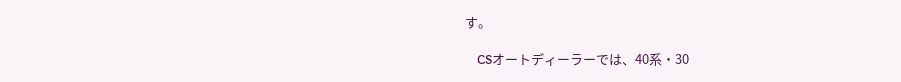す。

    CSオートディーラーでは、40系・30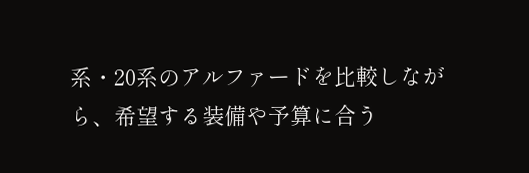系・20系のアルファードを比較しながら、希望する装備や予算に合う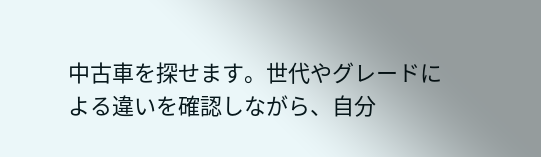中古車を探せます。世代やグレードによる違いを確認しながら、自分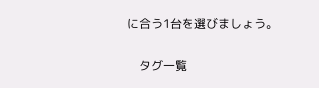に合う1台を選びましょう。

    タグ一覧